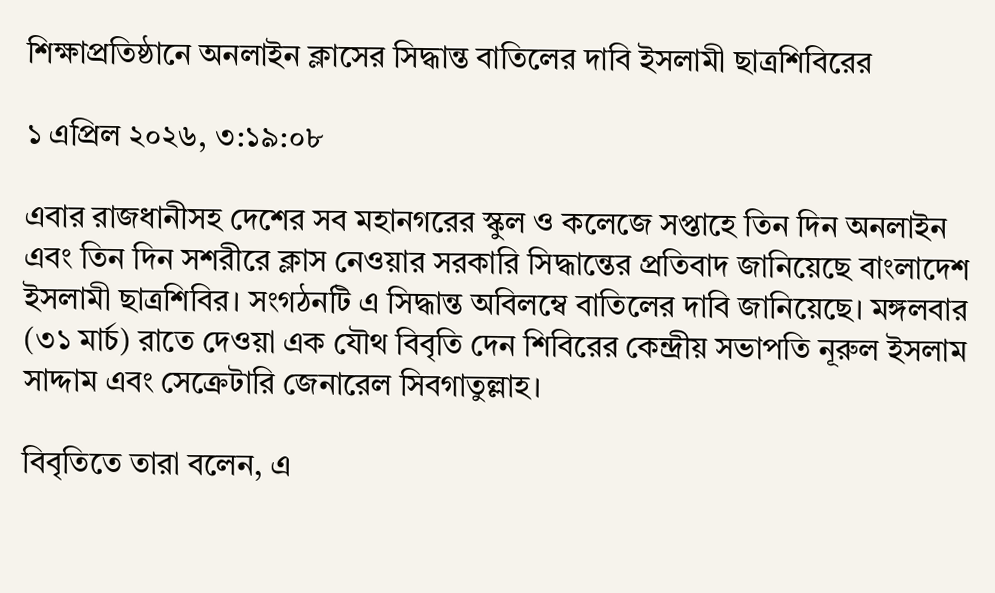শিক্ষাপ্রতিষ্ঠানে অনলাইন ক্লাসের সিদ্ধান্ত বাতিলের দাবি ইসলামী ছাত্রশিবিরের

১ এপ্রিল ২০২৬, ৩:১৯:০৮

এবার রাজধানীসহ দেশের সব মহানগরের স্কুল ও কলেজে সপ্তাহে তিন দিন অনলাইন এবং তিন দিন সশরীরে ক্লাস নেওয়ার সরকারি সিদ্ধান্তের প্রতিবাদ জানিয়েছে বাংলাদেশ ইসলামী ছাত্রশিবির। সংগঠনটি এ সিদ্ধান্ত অবিলম্বে বাতিলের দাবি জানিয়েছে। মঙ্গলবার (৩১ মার্চ) রাতে দেওয়া এক যৌথ বিবৃতি দেন শিবিরের কেন্দ্রীয় সভাপতি নূরুল ইসলাম সাদ্দাম এবং সেক্রেটারি জেনারেল সিবগাতুল্লাহ।

বিবৃতিতে তারা বলেন, এ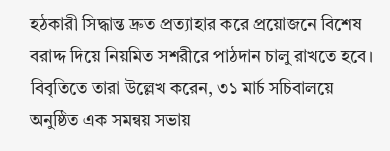হঠকারী সিদ্ধান্ত দ্রুত প্রত্যাহার করে প্রয়োজনে বিশেষ বরাদ্দ দিয়ে নিয়মিত সশরীরে পাঠদান চালু রাখতে হবে। বিবৃতিতে তারা উল্লেখ করেন, ৩১ মার্চ সচিবালয়ে অনুষ্ঠিত এক সমন্বয় সভায়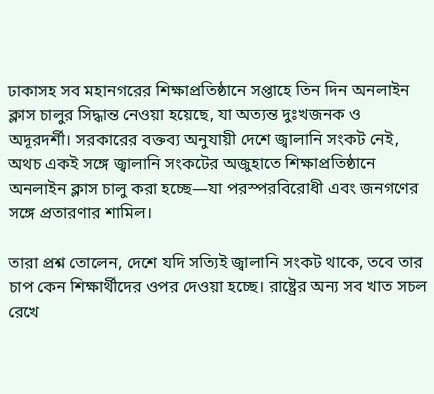ঢাকাসহ সব মহানগরের শিক্ষাপ্রতিষ্ঠানে সপ্তাহে তিন দিন অনলাইন ক্লাস চালুর সিদ্ধান্ত নেওয়া হয়েছে, যা অত্যন্ত দুঃখজনক ও অদূরদর্শী। সরকারের বক্তব্য অনুযায়ী দেশে জ্বালানি সংকট নেই, অথচ একই সঙ্গে জ্বালানি সংকটের অজুহাতে শিক্ষাপ্রতিষ্ঠানে অনলাইন ক্লাস চালু করা হচ্ছে—যা পরস্পরবিরোধী এবং জনগণের সঙ্গে প্রতারণার শামিল।

তারা প্রশ্ন তোলেন, দেশে যদি সত্যিই জ্বালানি সংকট থাকে, তবে তার চাপ কেন শিক্ষার্থীদের ওপর দেওয়া হচ্ছে। রাষ্ট্রের অন্য সব খাত সচল রেখে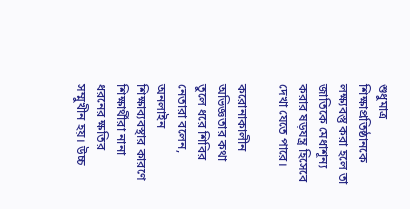শুধুমাত্র শিক্ষাপ্রতিষ্ঠানকে লক্ষ্যবস্তু করা হলে তা জাতিকে মেধাশূন্য করার ষড়যন্ত্র হিসেবে দেখা যেতে পারে।

করোনাকালীন অভিজ্ঞতার কথা তুলে ধরে শিবির নেতারা বলেন, অনলাইন শিক্ষাব্যবস্থার কারণে শিক্ষার্থীরা নানা ধরনের ক্ষতির সম্মুখীন হয়। উচ্চ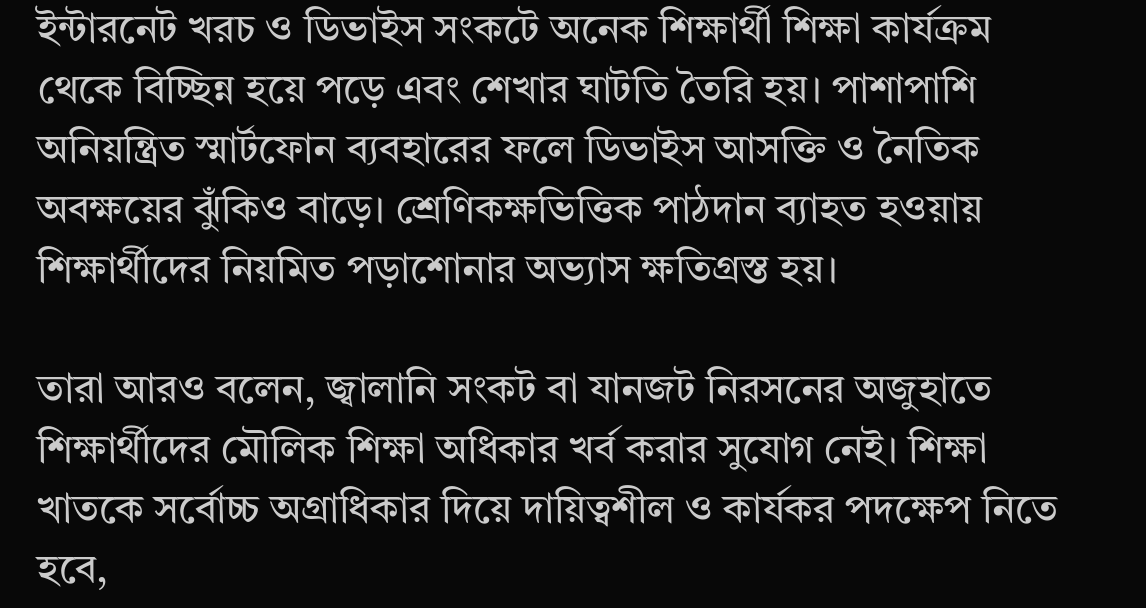ইন্টারনেট খরচ ও ডিভাইস সংকটে অনেক শিক্ষার্থী শিক্ষা কার্যক্রম থেকে বিচ্ছিন্ন হয়ে পড়ে এবং শেখার ঘাটতি তৈরি হয়। পাশাপাশি অনিয়ন্ত্রিত স্মার্টফোন ব্যবহারের ফলে ডিভাইস আসক্তি ও নৈতিক অবক্ষয়ের ঝুঁকিও বাড়ে। শ্রেণিকক্ষভিত্তিক পাঠদান ব্যাহত হওয়ায় শিক্ষার্থীদের নিয়মিত পড়াশোনার অভ্যাস ক্ষতিগ্রস্ত হয়।

তারা আরও বলেন, জ্বালানি সংকট বা যানজট নিরসনের অজুহাতে শিক্ষার্থীদের মৌলিক শিক্ষা অধিকার খর্ব করার সুযোগ নেই। শিক্ষা খাতকে সর্বোচ্চ অগ্রাধিকার দিয়ে দায়িত্বশীল ও কার্যকর পদক্ষেপ নিতে হবে,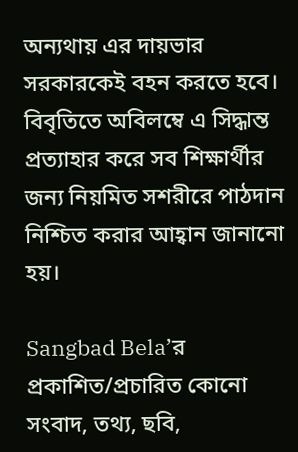অন্যথায় এর দায়ভার সরকারকেই বহন করতে হবে। বিবৃতিতে অবিলম্বে এ সিদ্ধান্ত প্রত্যাহার করে সব শিক্ষার্থীর জন্য নিয়মিত সশরীরে পাঠদান নিশ্চিত করার আহ্বান জানানো হয়।

Sangbad Bela’র প্রকাশিত/প্রচারিত কোনো সংবাদ, তথ্য, ছবি,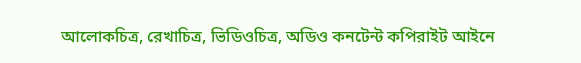আলোকচিত্র, রেখাচিত্র, ভিডিওচিত্র, অডিও কনটেন্ট কপিরাইট আইনে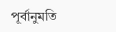পূর্বানুমতি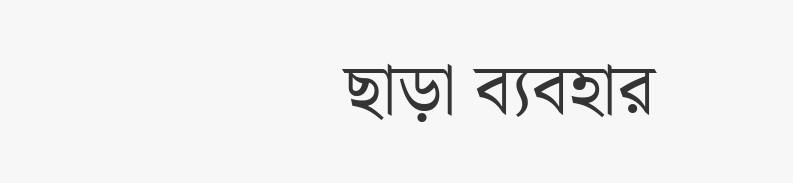ছাড়া ব্যবহার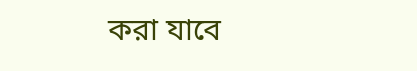করা যাবে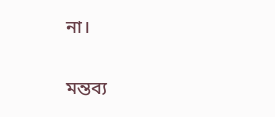না।

মন্তব্য